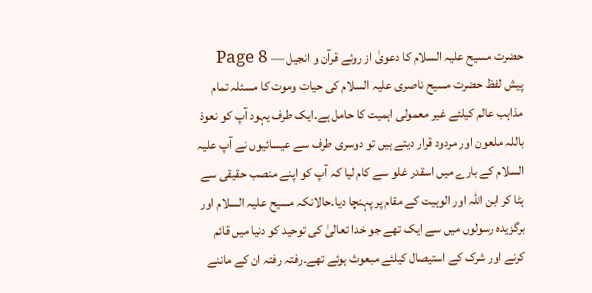حضرت مسیح علیہ السلام کا دعویٰ از روئے قرآن و انجیل — Page 8
پیش لفظ حضرت مسیح ناصری علیہ السلام کی حیات وموت کا مسئلہ تمام مذاہب عالم کیلئے غیر معمولی اہمیت کا حامل ہے۔ایک طرف یہود آپ کو نعوذ باللہ ملعون اور مردود قرار دیتے ہیں تو دوسری طرف سے عیسائیوں نے آپ علیہ السلام کے بارے میں اسقدر غلو سے کام لیا کہ آپ کو اپنے منصب حقیقی سے ہٹا کر ابن اللہ اور الوہیت کے مقام پر پہنچا دیا۔حالانکہ مسیح علیہ السلام اور برگزیدہ رسولوں میں سے ایک تھے جو خدا تعالیٰ کی توحید کو دنیا میں قائم کرنے اور شرک کے استیصال کیلئے مبعوث ہوئے تھے۔رفتہ رفتہ ان کے ماننے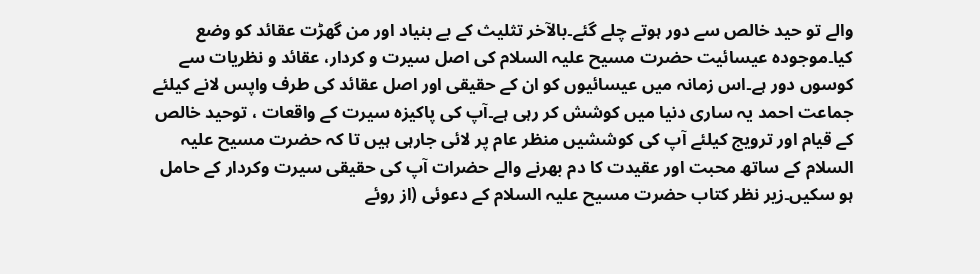والے تو حید خالص سے دور ہوتے چلے گئے۔بالآخر تثلیث کے بے بنیاد اور من گھڑت عقائد کو وضع کیا۔موجودہ عیسائیت حضرت مسیح علیہ السلام کی اصل سیرت و کردار، عقائد و نظریات سے کوسوں دور ہے۔اس زمانہ میں عیسائیوں کو ان کے حقیقی اور اصل عقائد کی طرف واپس لانے کیلئے جماعت احمد یہ ساری دنیا میں کوشش کر رہی ہے۔آپ کی پاکیزہ سیرت کے واقعات ، توحید خالص کے قیام اور ترویج کیلئے آپ کی کوششیں منظر عام پر لائی جارہی ہیں تا کہ حضرت مسیح علیہ السلام کے ساتھ محبت اور عقیدت کا دم بھرنے والے حضرات آپ کی حقیقی سیرت وکردار کے حامل ہو سکیں۔زیر نظر کتاب حضرت مسیح علیہ السلام کے دعوئی (از روئے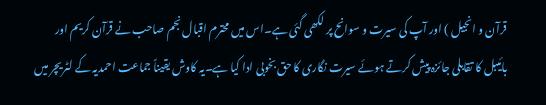قرآن و انجیل ) اور آپ کی سیرت و سوانح پر لکھی گئی ہے۔اس میں محترم اقبال نجم صاحب نے قرآن کریم اور بائیبل کا تقابلی جائزہ پیش کرتے ہوئے سیرت نگاری کا حق بخوبی ادا کیا ہے۔یہ کاوش یقیناً جماعت احمدیہ کے لٹریچر میں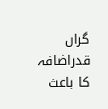گراں قدراضافہ کا باعث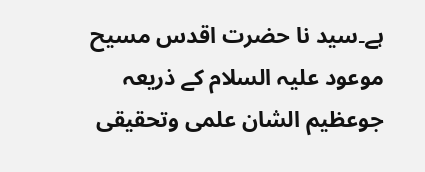ہے۔سید نا حضرت اقدس مسیح موعود علیہ السلام کے ذریعہ جوعظیم الشان علمی وتحقیقی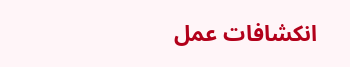انکشافات عمل